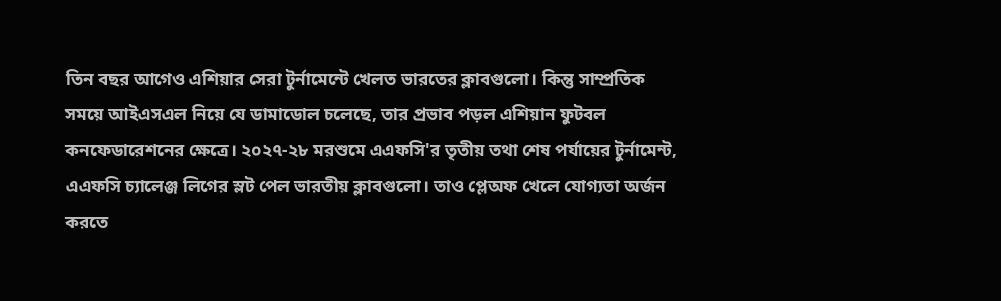তিন বছর আগেও এশিয়ার সেরা টুর্নামেন্টে খেলত ভারতের ক্লাবগুলো। কিন্তু সাম্প্রতিক সময়ে আইএসএল নিয়ে যে ডামাডোল চলেছে, তার প্রভাব পড়ল এশিয়ান ফুটবল কনফেডারেশনের ক্ষেত্রে। ২০২৭-২৮ মরশুমে এএফসি'র তৃতীয় তথা শেষ পর্যায়ের টুর্নামেন্ট, এএফসি চ্যালেঞ্জ লিগের স্লট পেল ভারতীয় ক্লাবগুলো। তাও প্লেঅফ খেলে যোগ্যতা অর্জন করতে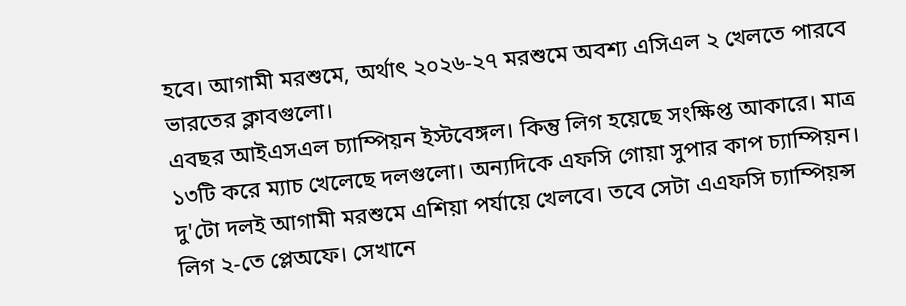হবে। আগামী মরশুমে, অর্থাৎ ২০২৬-২৭ মরশুমে অবশ্য এসিএল ২ খেলতে পারবে ভারতের ক্লাবগুলো।
এবছর আইএসএল চ্যাম্পিয়ন ইস্টবেঙ্গল। কিন্তু লিগ হয়েছে সংক্ষিপ্ত আকারে। মাত্র ১৩টি করে ম্যাচ খেলেছে দলগুলো। অন্যদিকে এফসি গোয়া সুপার কাপ চ্যাম্পিয়ন। দু'টো দলই আগামী মরশুমে এশিয়া পর্যায়ে খেলবে। তবে সেটা এএফসি চ্যাম্পিয়ন্স লিগ ২-তে প্লেঅফে। সেখানে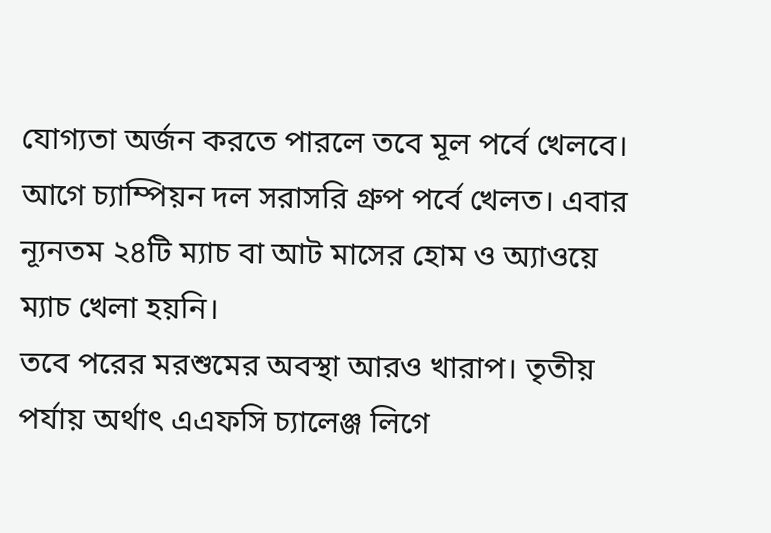যোগ্যতা অর্জন করতে পারলে তবে মূল পর্বে খেলবে। আগে চ্যাম্পিয়ন দল সরাসরি গ্রুপ পর্বে খেলত। এবার ন্যূনতম ২৪টি ম্যাচ বা আট মাসের হোম ও অ্যাওয়ে ম্যাচ খেলা হয়নি।
তবে পরের মরশুমের অবস্থা আরও খারাপ। তৃতীয় পর্যায় অর্থাৎ এএফসি চ্যালেঞ্জ লিগে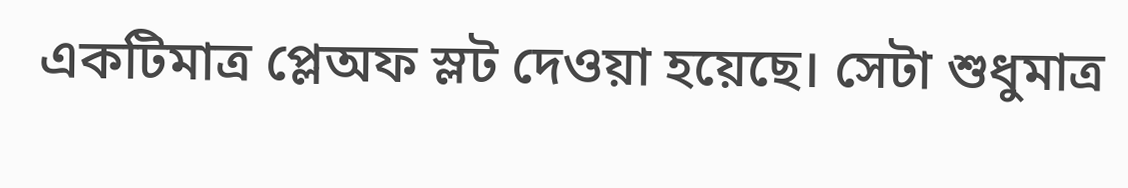একটিমাত্র প্লেঅফ স্লট দেওয়া হয়েছে। সেটা শুধুমাত্র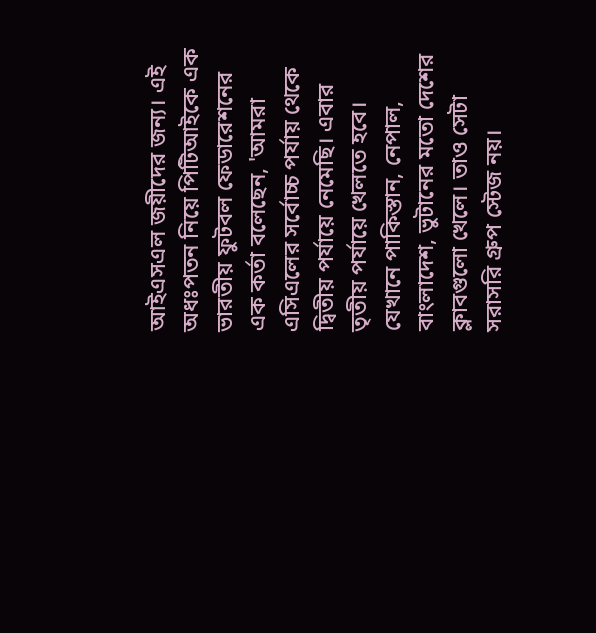আইএসএল জয়ীদের জন্য। এই অধঃপতন নিয়ে পিটিআইকে এক ভারতীয় ফুটবল ফেডারেশনের এক কর্তা বলেছেন, 'আমরা এসিএলের সর্বোচ্চ পর্যায় থেকে দ্বিতীয় পর্যায়ে নেমেছি। এবার তৃতীয় পর্যায়ে খেলতে হবে। যেখানে পাকিস্তান, নেপাল, বাংলাদেশ, ভুটানের মতো দেশের ক্লাবগুলো খেলে। তাও সেটা সরাসরি গ্রুপ স্টেজ নয়।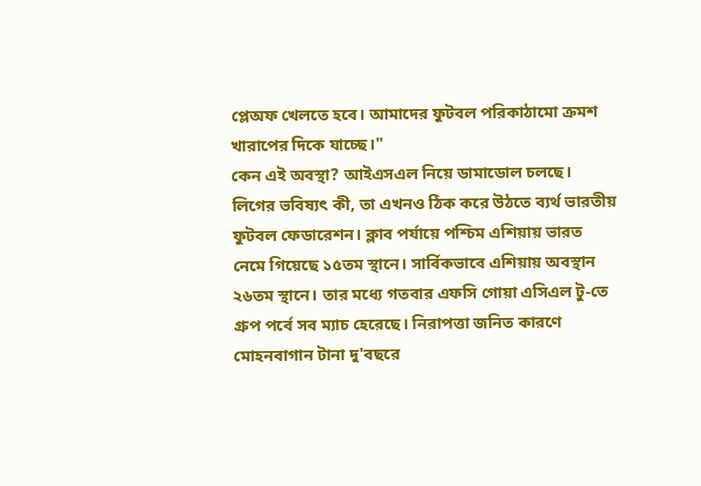প্লেঅফ খেলতে হবে। আমাদের ফুটবল পরিকাঠামো ক্রমশ খারাপের দিকে যাচ্ছে।"
কেন এই অবস্থা? আইএসএল নিয়ে ডামাডোল চলছে। লিগের ভবিষ্যৎ কী, তা এখনও ঠিক করে উঠতে ব্যর্থ ভারতীয় ফুটবল ফেডারেশন। ক্লাব পর্যায়ে পশ্চিম এশিয়ায় ভারত নেমে গিয়েছে ১৫তম স্থানে। সার্বিকভাবে এশিয়ায় অবস্থান ২৬তম স্থানে। তার মধ্যে গতবার এফসি গোয়া এসিএল টু-তে গ্রুপ পর্বে সব ম্যাচ হেরেছে। নিরাপত্তা জনিত কারণে মোহনবাগান টানা দু'বছরে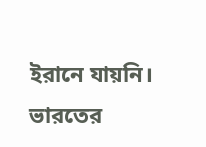ইরানে যায়নি। ভারতের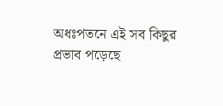অধঃপতনে এই সব কিছুর প্রভাব পড়েছে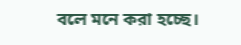বলে মনে করা হচ্ছে।